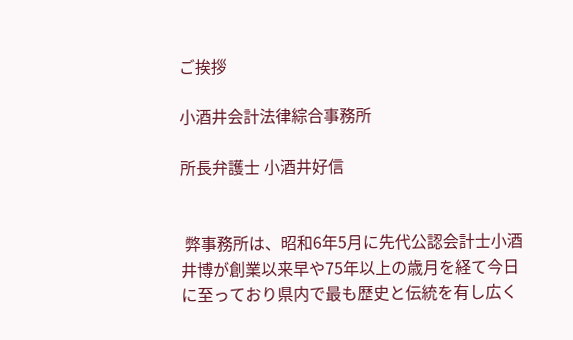ご挨拶

小酒井会計法律綜合事務所

所長弁護士 小酒井好信


 弊事務所は、昭和6年5月に先代公認会計士小酒井博が創業以来早や75年以上の歳月を経て今日に至っており県内で最も歴史と伝統を有し広く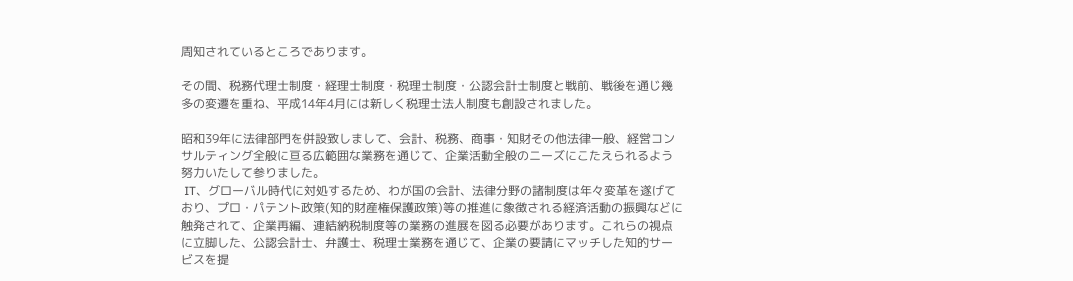周知されているところであります。

その間、税務代理士制度・経理士制度・税理士制度・公認会計士制度と戦前、戦後を通じ幾多の変遷を重ね、平成14年4月には新しく税理士法人制度も創設されました。

昭和39年に法律部門を併設致しまして、会計、税務、商事・知財その他法律一般、経営コンサルティング全般に亘る広範囲な業務を通じて、企業活動全般のニーズにこたえられるよう努力いたして参りました。
 IT、グローバル時代に対処するため、わが国の会計、法律分野の諸制度は年々変革を遂げており、プロ・パテント政策(知的財産権保護政策)等の推進に象徴される経済活動の振興などに触発されて、企業再編、連結納税制度等の業務の進展を図る必要があります。これらの視点に立脚した、公認会計士、弁護士、税理士業務を通じて、企業の要請にマッチした知的サービスを提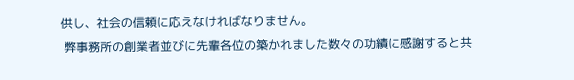供し、社会の信頼に応えなければなりません。
 弊事務所の創業者並びに先輩各位の築かれました数々の功績に感謝すると共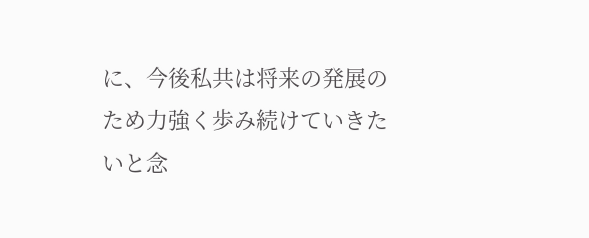に、今後私共は将来の発展のため力強く歩み続けていきたいと念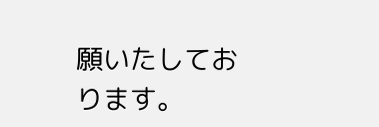願いたしております。